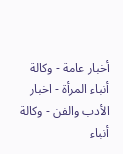أخبار عامة - وكالة أنباء المرأة - اخبار الأدب والفن - وكالة أنباء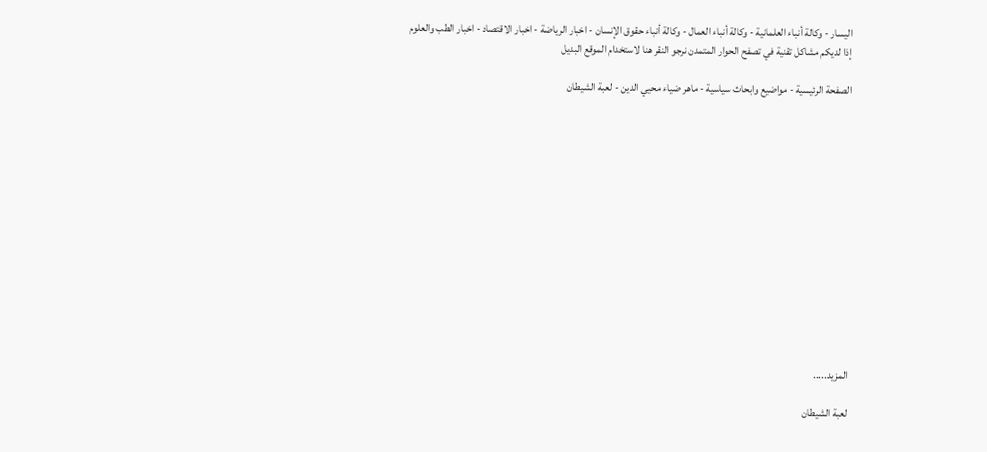اليسار - وكالة أنباء العلمانية - وكالة أنباء العمال - وكالة أنباء حقوق الإنسان - اخبار الرياضة - اخبار الاقتصاد - اخبار الطب والعلوم
إذا لديكم مشاكل تقنية في تصفح الحوار المتمدن نرجو النقر هنا لاستخدام الموقع البديل

الصفحة الرئيسية - مواضيع وابحاث سياسية - ماهر ضياء محيي الدين - لعبة الشيطان














المزيد.....

لعبة الشيطان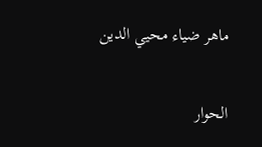ماهر ضياء محيي الدين

الحوار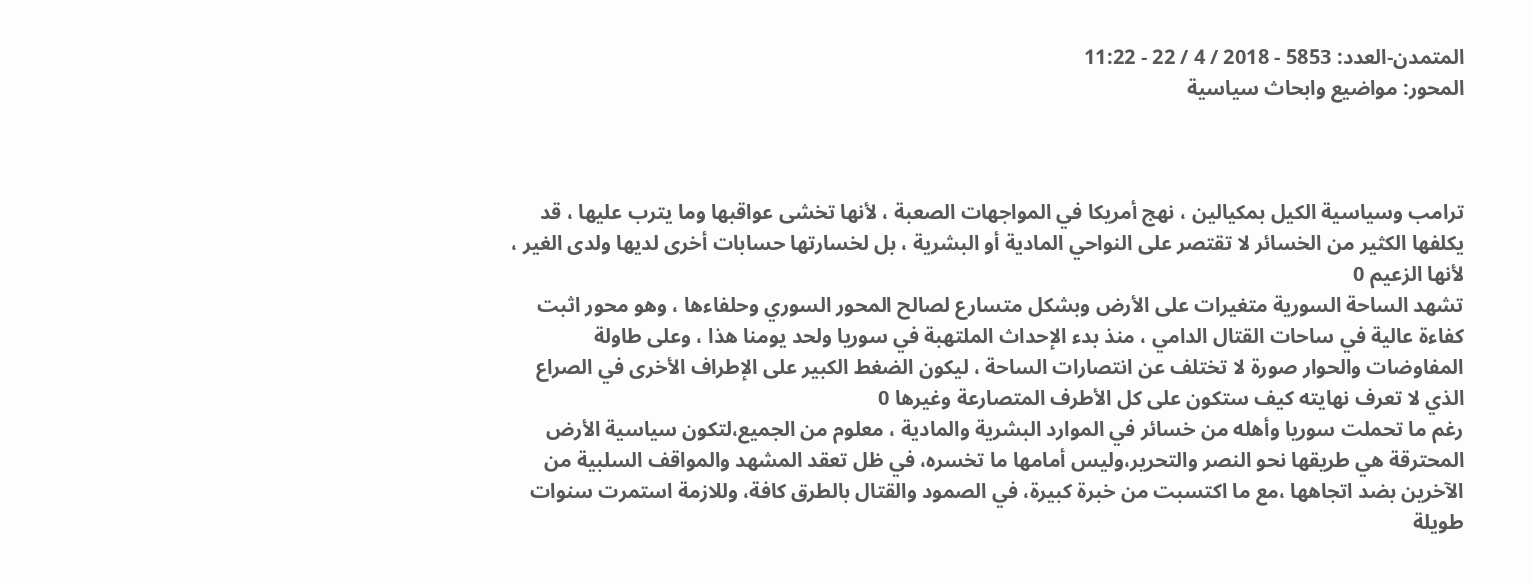المتمدن-العدد: 5853 - 2018 / 4 / 22 - 11:22
المحور: مواضيع وابحاث سياسية



ترامب وسياسية الكيل بمكيالين ، نهج أمريكا في المواجهات الصعبة ، لأنها تخشى عواقبها وما يترب عليها ، قد يكلفها الكثير من الخسائر لا تقتصر على النواحي المادية أو البشرية ، بل لخسارتها حسابات أخرى لديها ولدى الغير ، لأنها الزعيم 0
تشهد الساحة السورية متغيرات على الأرض وبشكل متسارع لصالح المحور السوري وحلفاءها ، وهو محور اثبت كفاءة عالية في ساحات القتال الدامي ، منذ بدء الإحداث الملتهبة في سوريا ولحد يومنا هذا ، وعلى طاولة المفاوضات والحوار صورة لا تختلف عن انتصارات الساحة ، ليكون الضغط الكبير على الإطراف الأخرى في الصراع الذي لا تعرف نهايته كيف ستكون على كل الأطرف المتصارعة وغيرها 0
رغم ما تحملت سوريا وأهله من خسائر في الموارد البشرية والمادية ، معلوم من الجميع،لتكون سياسية الأرض المحترقة هي طريقها نحو النصر والتحرير،وليس أمامها ما تخسره، في ظل تعقد المشهد والمواقف السلبية من الآخرين بضد اتجاهها ،مع ما اكتسبت من خبرة كبيرة، في الصمود والقتال بالطرق كافة، وللازمة استمرت سنوات طويلة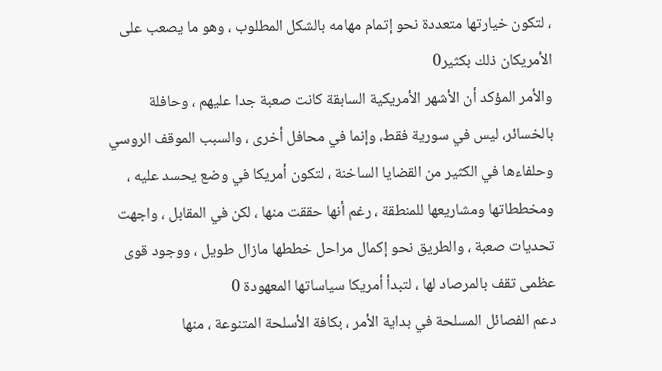، لتكون خيارتها متعددة نحو إتمام مهامه بالشكل المطلوب ، وهو ما يصعب على الأمريكان ذلك بكثير0
والأمر المؤكد أن الأشهر الأمريكية السابقة كانت صعبة جدا عليهم ، وحافلة بالخسائر، ليس في سورية فقط، وإنما في محافل أخرى ، والسبب الموقف الروسي وحلفاءها في الكثير من القضايا الساخنة ، لتكون أمريكا في وضع يحسد عليه ، ومخططاتها ومشاريعها للمنطقة ، رغم أنها حققت منها ، لكن في المقابل ، واجهت تحديات صعبة ، والطريق نحو إكمال مراحل خططها مازال طويل ، ووجود قوى عظمى تقف بالمرصاد لها ، لتبدأ أمريكا سياساتها المعهودة 0
دعم الفصائل المسلحة في بداية الأمر ، بكافة الأسلحة المتنوعة ، منها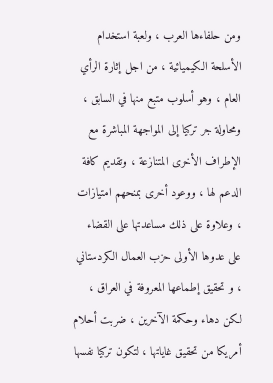ومن حلفاءها العرب ، ولعبة استخدام الأسلحة الكيميائية ، من اجل إثارة الرأي العام ، وهو أسلوب متبع منها في السابق ، ومحاولة جر تركيا إلى المواجهة المباشرة مع الإطراف الأخرى المتنازعة ، وتقديم كافة الدعم لها ، ووعود أخرى بمنحهم امتيازات ، وعلاوة على ذلك مساعدتها على القضاء على عدوها الأولى حزب العمال الكردستاني ، و تحقيق إطماعها المعروفة في العراق ، لكن دهاء وحكمة الآخرين ، ضربت أحلام أمريكا من تحقيق غاياتها ، لتكون تركيا نفسها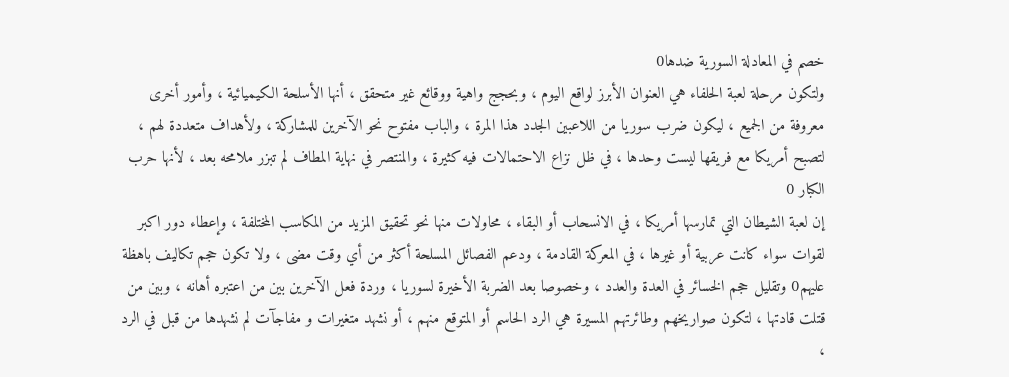خصم في المعادلة السورية ضدها0
ولتكون مرحلة لعبة الحلفاء هي العنوان الأبرز لواقع اليوم ، وبحجج واهية ووقائع غير متحقق ، أنها الأسلحة الكيميائية ، وأمور أخرى معروفة من الجميع ، ليكون ضرب سوريا من اللاعبين الجدد هذا المرة ، والباب مفتوح نحو الآخرين للمشاركة ، ولأهداف متعددة لهم ، لتصبح أمريكا مع فريقها ليست وحدها ، في ظل نزاع الاحتمالات فيه كثيرة ، والمنتصر في نهاية المطاف لم تبزر ملامحه بعد ، لأنها حرب الكبار 0
إن لعبة الشيطان التي تمارسها أمريكا ، في الانسحاب أو البقاء ، محاولات منها نحو تحقيق المزيد من المكاسب المختلفة ، وإعطاء دور اكبر لقوات سواء كانت عربية أو غيرها ، في المعركة القادمة ، ودعم الفصائل المسلحة أكثر من أي وقت مضى ، ولا تكون حجم تكاليف باهظة عليهم0 وتقليل حجم الخسائر في العدة والعدد ، وخصوصا بعد الضربة الأخيرة لسوريا ، وردة فعل الآخرين بين من اعتبره أهانه ، وبين من قتلت قادتها ، لتكون صواريخهم وطائرتهم المسيرة هي الرد الحاسم أو المتوقع منهم ، أو نشهد متغيرات و مفاجآت لم نشهدها من قبل في الرد ،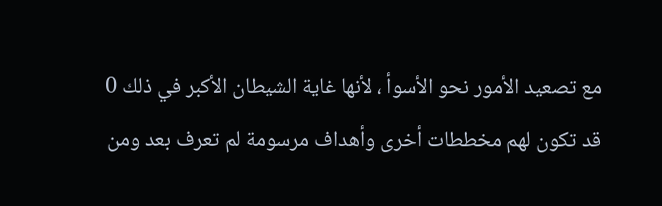مع تصعيد الأمور نحو الأسوأ ، لأنها غاية الشيطان الأكبر في ذلك 0
قد تكون لهم مخططات أخرى وأهداف مرسومة لم تعرف بعد ومن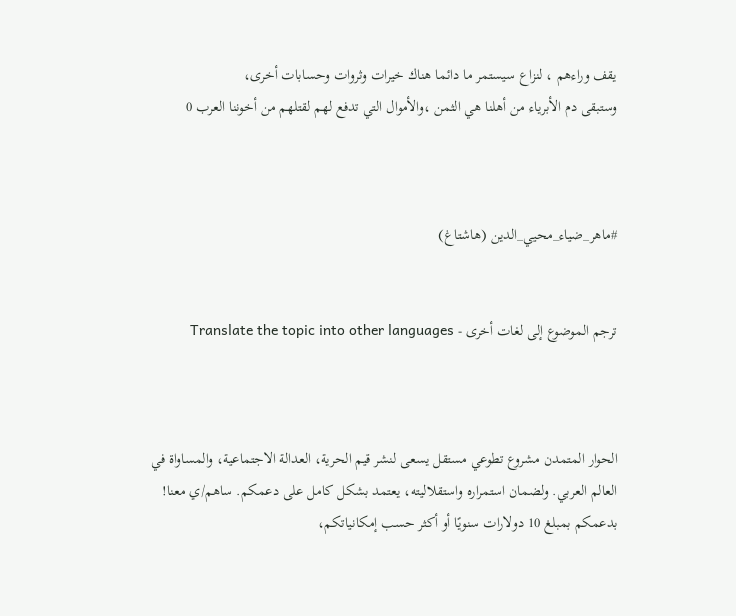يقف وراءهم ، لنزاع سيستمر ما دائما هناك خيرات وثروات وحسابات أخرى،
وستبقى دم الأبرياء من أهلنا هي الثمن ،والأموال التي تدفع لهم لقتلهم من أخوننا العرب 0



#ماهر_ضياء_محيي_الدين (هاشتاغ)


ترجم الموضوع إلى لغات أخرى - Translate the topic into other languages



الحوار المتمدن مشروع تطوعي مستقل يسعى لنشر قيم الحرية، العدالة الاجتماعية، والمساواة في العالم العربي. ولضمان استمراره واستقلاليته، يعتمد بشكل كامل على دعمكم. ساهم/ي معنا! بدعمكم بمبلغ 10 دولارات سنويًا أو أكثر حسب إمكانياتكم،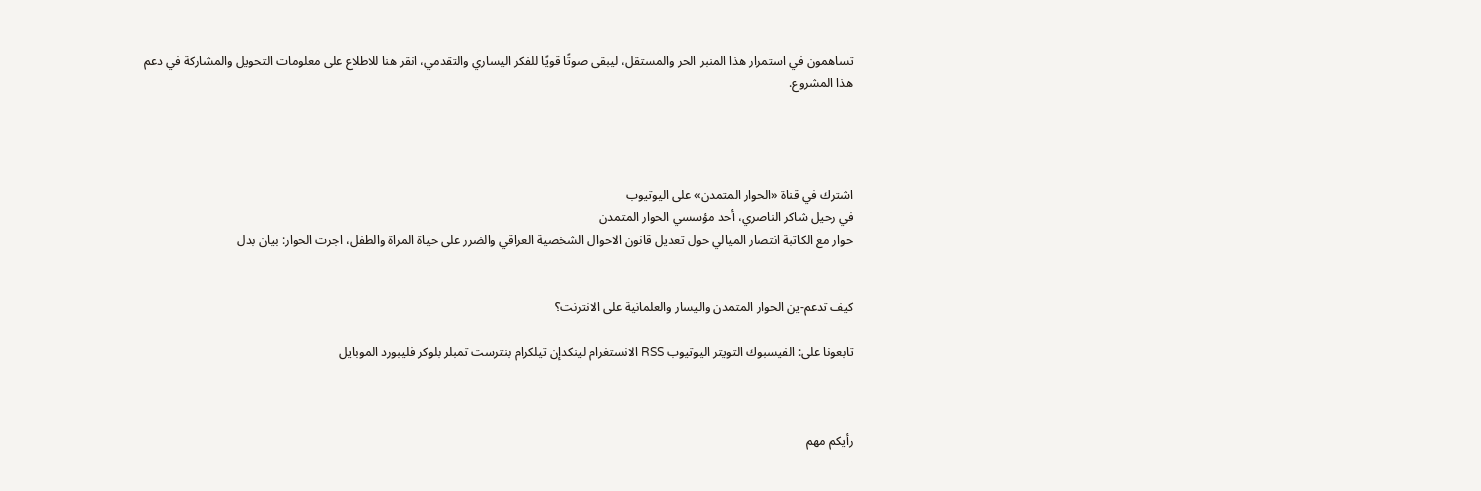تساهمون في استمرار هذا المنبر الحر والمستقل، ليبقى صوتًا قويًا للفكر اليساري والتقدمي، انقر هنا للاطلاع على معلومات التحويل والمشاركة في دعم هذا المشروع.




اشترك في قناة «الحوار المتمدن» على اليوتيوب
في رحيل شاكر الناصري، أحد مؤسسي الحوار المتمدن
حوار مع الكاتبة انتصار الميالي حول تعديل قانون الاحوال الشخصية العراقي والضرر على حياة المراة والطفل، اجرت الحوار: بيان بدل


كيف تدعم-ين الحوار المتمدن واليسار والعلمانية على الانترنت؟

تابعونا على: الفيسبوك التويتر اليوتيوب RSS الانستغرام لينكدإن تيلكرام بنترست تمبلر بلوكر فليبورد الموبايل



رأيكم مهم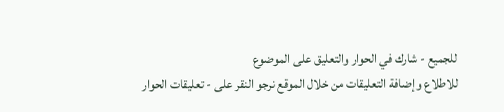للجميع - شارك في الحوار والتعليق على الموضوع
للاطلاع وإضافة التعليقات من خلال الموقع نرجو النقر على - تعليقات الحوار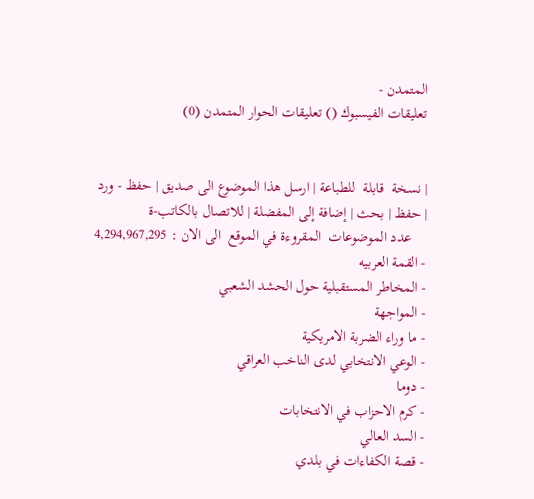المتمدن -
تعليقات الفيسبوك () تعليقات الحوار المتمدن (0)


| نسخة  قابلة  للطباعة | ارسل هذا الموضوع الى صديق | حفظ - ورد
| حفظ | بحث | إضافة إلى المفضلة | للاتصال بالكاتب-ة
    عدد الموضوعات  المقروءة في الموقع  الى الان : 4,294,967,295
- القمة العربيه
- المخاطر المستقبلية حول الحشد الشعبي
- المواجهة
- ما وراء الضربة الامريكية
- الوعي الانتخابي لدى الناخب العراقي
- دوما
- كرم الاحزاب في الانتخابات
- السد العالي
- قصة الكفاءات في بلدي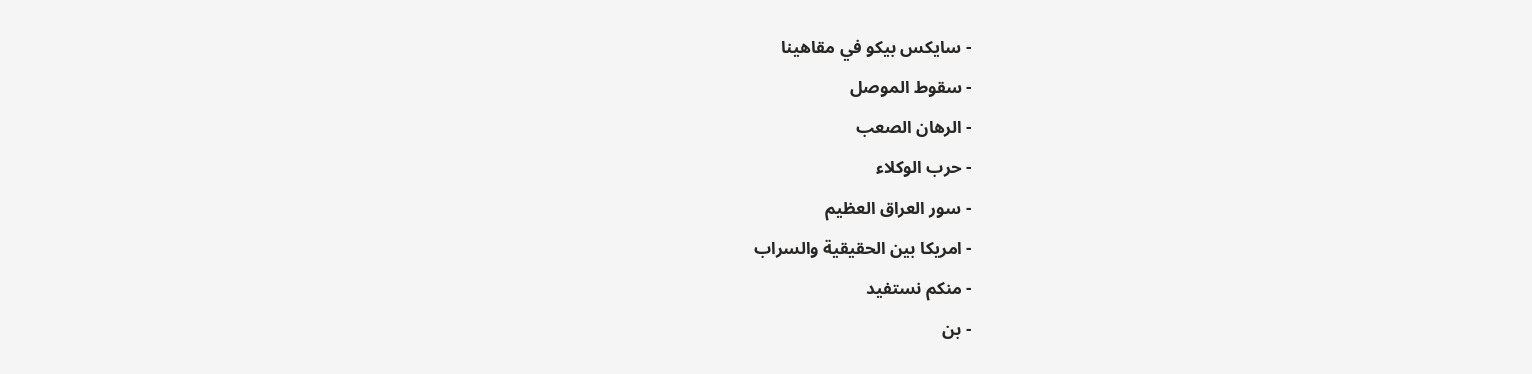- سايكس بيكو في مقاهينا
- سقوط الموصل
- الرهان الصعب
- حرب الوكلاء
- سور العراق العظيم
- امريكا بين الحقيقية والسراب
- منكم نستفيد
- بن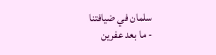سلمان في ضيافتنا
- ما بعد عفرين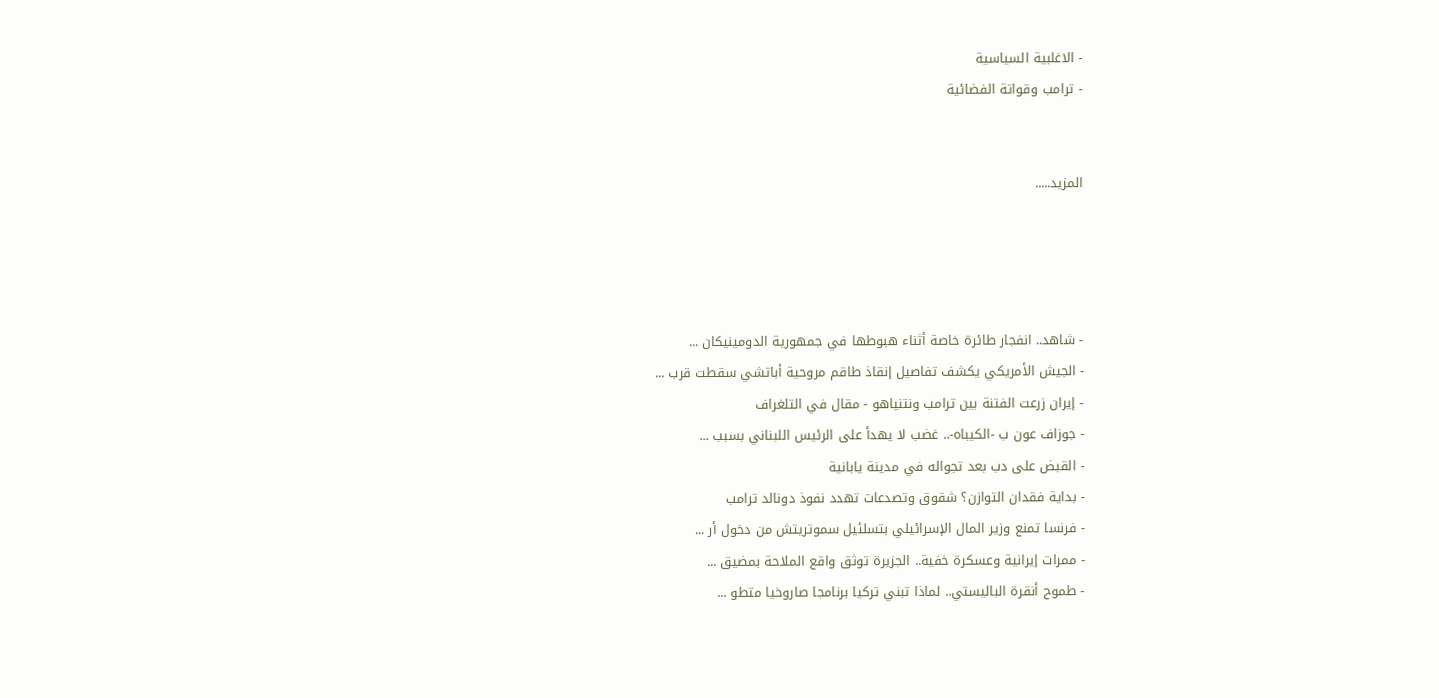- الاغلبية السياسية
- ترامب وقواتة الفضائية


المزيد.....




- شاهد.. انفجار طائرة خاصة أثناء هبوطها في جمهورية الدومينيكان ...
- الجيش الأمريكي يكشف تفاصيل إنقاذ طاقم مروحية أباتشي سقطت قرب ...
- إيران زرعت الفتنة بين ترامب ونتنياهو - مقال في التلغراف
- جوزاف عون ب -الكيباه-.. غضب لا يهدأ على الرئيس اللبناني بسبب ...
- القبض على دب بعد تجواله في مدينة يابانية
- بداية فقدان التوازن؟ شقوق وتصدعات تهدد نفوذ دونالد ترامب
- فرنسا تمنع وزير المال الإسرائيلي بتسلئيل سموتريتش من دخول أر ...
- ممرات إيرانية وعسكرة خفية.. الجزيرة توثق واقع الملاحة بمضيق ...
- طموح أنقرة الباليستي.. لماذا تبني تركيا برنامجا صاروخيا متطو ...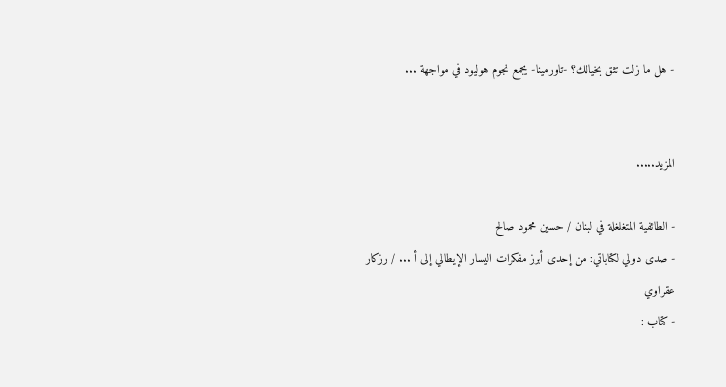- هل ما زلت تثق بخيالك؟ -تاورمينا- يجمع نجوم هوليود في مواجهة ...


المزيد.....

- الطائفية المتغلغلة في لبنان / حسين محمود صالح
- صدى دولي لكتاباتي: من إحدى أبرز مفكرات اليسار الإيطالي إلى أ ... / رزكار عقراوي
- كتاب :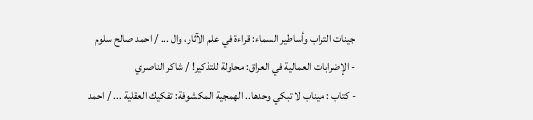جينات التراب وأساطير السماء: قراءة في علم الآثار، وال ... / احمد صالح سلوم
- الإضرابات العمالية في العراق: محاولة للتذكير! / شاكر الناصري
- كتاب : ميناب لا تبكي وحدها.. الهمجية المكشوفة: تفكيك العقلية ... / احمد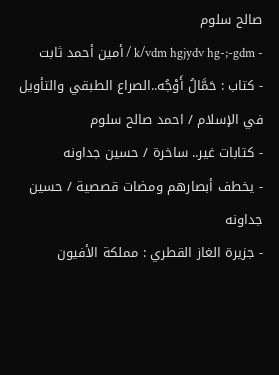صالح سلوم
- k/vdm hgjydv hg-;-gdm / أمين أحمد ثابت
- كتاب : حَمَّالُ أَوْجُه..الصراع الطبقي والتأويل في الإسلام / احمد صالح سلوم
- كتابات غير.. ساخرة / حسين جداونه
- يخطف أبصارهم ومضات قصصية / حسين جداونه
- جزيرة الغاز القطري : مملكة الأفيون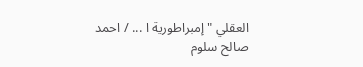العقلي " إمبراطورية ا ... / احمد صالح سلوم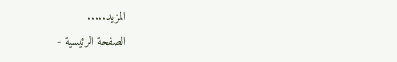المزيد.....
الصفحة الرئيسية -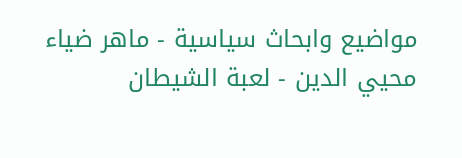مواضيع وابحاث سياسية - ماهر ضياء محيي الدين - لعبة الشيطان